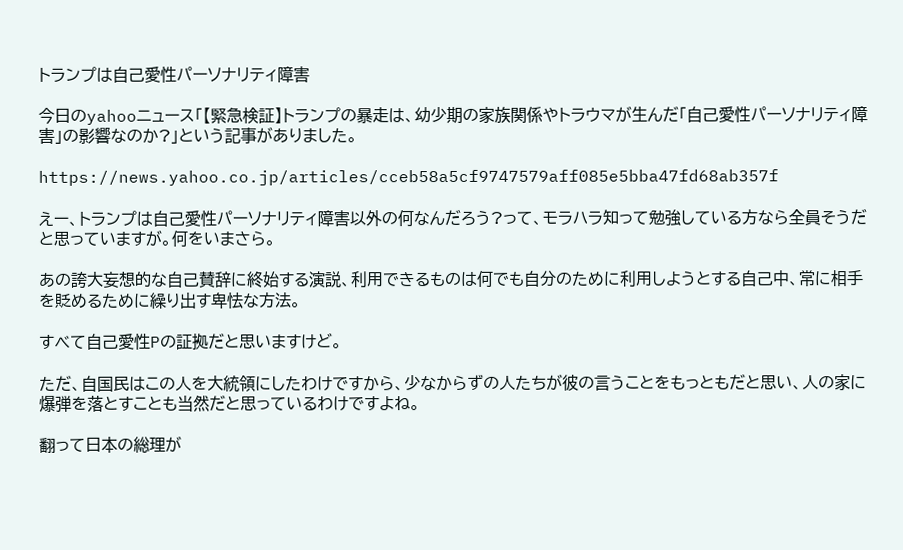トランプは自己愛性パーソナリティ障害

今日のyahooニュース「【緊急検証】トランプの暴走は、幼少期の家族関係やトラウマが生んだ「自己愛性パーソナリティ障害」の影響なのか?」という記事がありました。

https://news.yahoo.co.jp/articles/cceb58a5cf9747579aff085e5bba47fd68ab357f

えー、トランプは自己愛性パーソナリティ障害以外の何なんだろう?って、モラハラ知って勉強している方なら全員そうだと思っていますが。何をいまさら。

あの誇大妄想的な自己賛辞に終始する演説、利用できるものは何でも自分のために利用しようとする自己中、常に相手を貶めるために繰り出す卑怯な方法。

すべて自己愛性Pの証拠だと思いますけど。

ただ、自国民はこの人を大統領にしたわけですから、少なからずの人たちが彼の言うことをもっともだと思い、人の家に爆弾を落とすことも当然だと思っているわけですよね。

翻って日本の総理が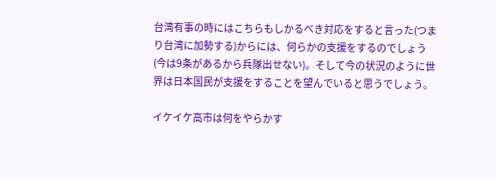台湾有事の時にはこちらもしかるべき対応をすると言った(つまり台湾に加勢する)からには、何らかの支援をするのでしょう(今は9条があるから兵隊出せない)。そして今の状況のように世界は日本国民が支援をすることを望んでいると思うでしょう。

イケイケ高市は何をやらかす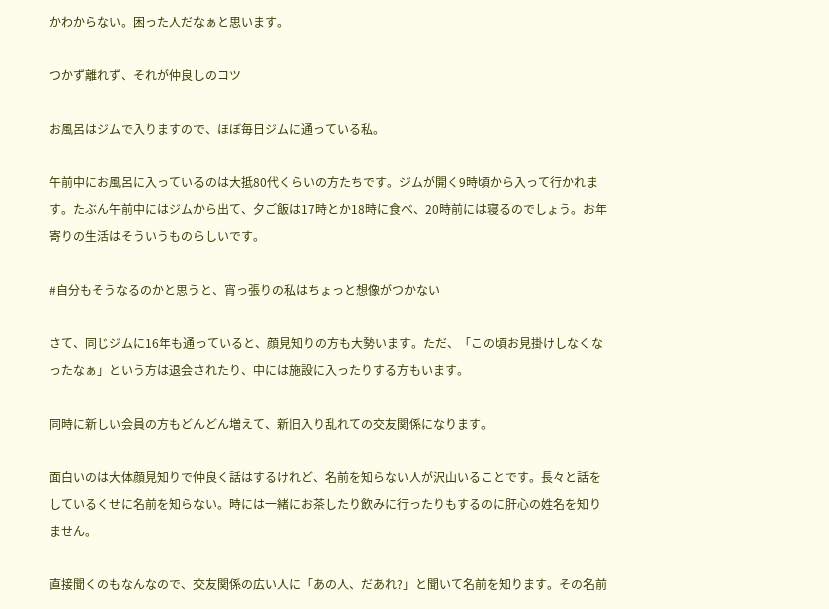かわからない。困った人だなぁと思います。

つかず離れず、それが仲良しのコツ

お風呂はジムで入りますので、ほぼ毎日ジムに通っている私。

午前中にお風呂に入っているのは大抵80代くらいの方たちです。ジムが開く9時頃から入って行かれます。たぶん午前中にはジムから出て、夕ご飯は17時とか18時に食べ、20時前には寝るのでしょう。お年寄りの生活はそういうものらしいです。

#自分もそうなるのかと思うと、宵っ張りの私はちょっと想像がつかない

さて、同じジムに16年も通っていると、顔見知りの方も大勢います。ただ、「この頃お見掛けしなくなったなぁ」という方は退会されたり、中には施設に入ったりする方もいます。

同時に新しい会員の方もどんどん増えて、新旧入り乱れての交友関係になります。

面白いのは大体顔見知りで仲良く話はするけれど、名前を知らない人が沢山いることです。長々と話をしているくせに名前を知らない。時には一緒にお茶したり飲みに行ったりもするのに肝心の姓名を知りません。

直接聞くのもなんなので、交友関係の広い人に「あの人、だあれ?」と聞いて名前を知ります。その名前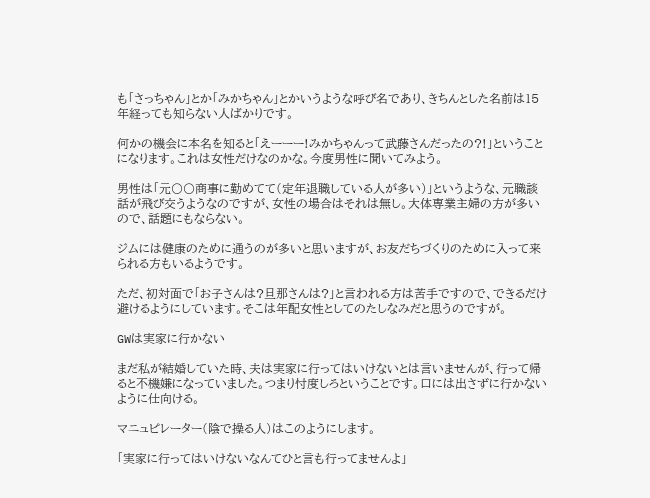も「さっちゃん」とか「みかちゃん」とかいうような呼び名であり、きちんとした名前は15年経っても知らない人ばかりです。

何かの機会に本名を知ると「えーーー!みかちゃんって武藤さんだったの?!」ということになります。これは女性だけなのかな。今度男性に聞いてみよう。

男性は「元〇〇商事に勤めてて(定年退職している人が多い)」というような、元職談話が飛び交うようなのですが、女性の場合はそれは無し。大体専業主婦の方が多いので、話題にもならない。

ジムには健康のために通うのが多いと思いますが、お友だちづくりのために入って来られる方もいるようです。

ただ、初対面で「お子さんは?旦那さんは?」と言われる方は苦手ですので、できるだけ避けるようにしています。そこは年配女性としてのたしなみだと思うのですが。

GWは実家に行かない

まだ私が結婚していた時、夫は実家に行ってはいけないとは言いませんが、行って帰ると不機嫌になっていました。つまり忖度しろということです。口には出さずに行かないように仕向ける。

マニュピレーター(陰で操る人)はこのようにします。

「実家に行ってはいけないなんてひと言も行ってませんよ」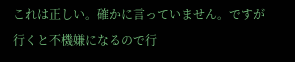これは正しい。確かに言っていません。ですが行くと不機嫌になるので行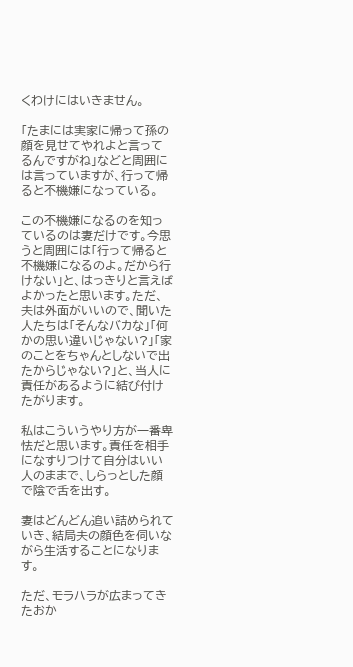くわけにはいきません。

「たまには実家に帰って孫の顔を見せてやれよと言ってるんですがね」などと周囲には言っていますが、行って帰ると不機嫌になっている。

この不機嫌になるのを知っているのは妻だけです。今思うと周囲には「行って帰ると不機嫌になるのよ。だから行けない」と、はっきりと言えばよかったと思います。ただ、夫は外面がいいので、聞いた人たちは「そんなバカな」「何かの思い違いじゃない?」「家のことをちゃんとしないで出たからじゃない?」と、当人に責任があるように結び付けたがります。

私はこういうやり方が一番卑怯だと思います。責任を相手になすりつけて自分はいい人のままで、しらっとした顔で陰で舌を出す。

妻はどんどん追い詰められていき、結局夫の顔色を伺いながら生活することになります。

ただ、モラハラが広まってきたおか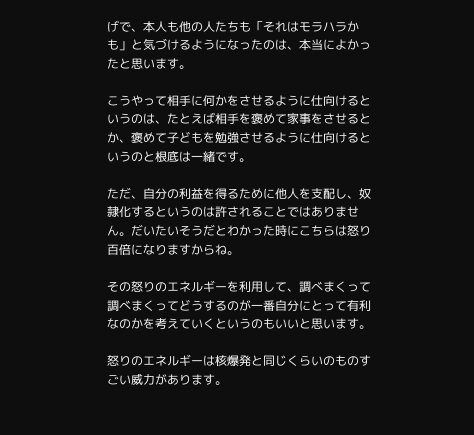げで、本人も他の人たちも「それはモラハラかも」と気づけるようになったのは、本当によかったと思います。

こうやって相手に何かをさせるように仕向けるというのは、たとえば相手を褒めて家事をさせるとか、褒めて子どもを勉強させるように仕向けるというのと根底は一緒です。

ただ、自分の利益を得るために他人を支配し、奴隷化するというのは許されることではありません。だいたいそうだとわかった時にこちらは怒り百倍になりますからね。

その怒りのエネルギーを利用して、調べまくって調べまくってどうするのが一番自分にとって有利なのかを考えていくというのもいいと思います。

怒りのエネルギーは核爆発と同じくらいのものすごい威力があります。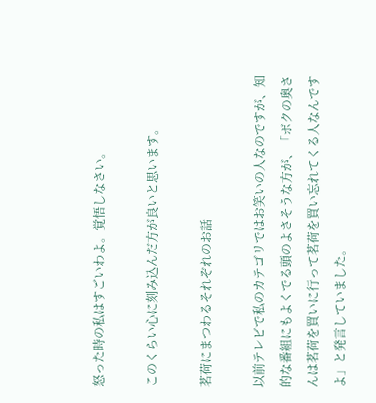怒った時の私はすごいわよ。覚悟しなさい。

このくらい心に刻み込んだ方が良いと思います。

茗荷にまつわるそれぞれのお話

以前テレビで私のカテゴリではお笑いの人なのですが、知的な番組にもよくでる頭のよさそうな方が、「ボクの奥さんは茗荷を買いに行って茗荷を買い忘れてくる人なんですよ」と発言していました。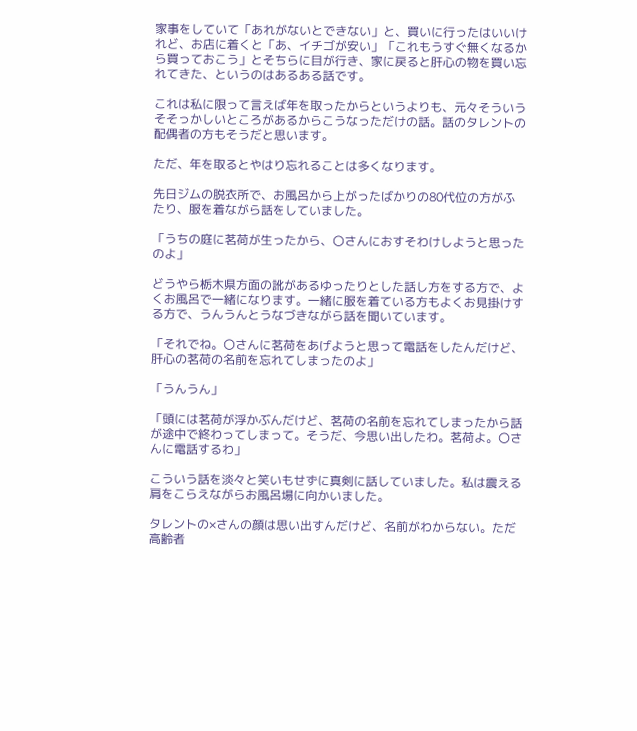家事をしていて「あれがないとできない」と、買いに行ったはいいけれど、お店に着くと「あ、イチゴが安い」「これもうすぐ無くなるから買っておこう」とそちらに目が行き、家に戻ると肝心の物を買い忘れてきた、というのはあるある話です。

これは私に限って言えば年を取ったからというよりも、元々そういうそそっかしいところがあるからこうなっただけの話。話のタレントの配偶者の方もそうだと思います。

ただ、年を取るとやはり忘れることは多くなります。

先日ジムの脱衣所で、お風呂から上がったばかりの80代位の方がふたり、服を着ながら話をしていました。

「うちの庭に茗荷が生ったから、〇さんにおすそわけしようと思ったのよ」

どうやら栃木県方面の訛があるゆったりとした話し方をする方で、よくお風呂で一緒になります。一緒に服を着ている方もよくお見掛けする方で、うんうんとうなづきながら話を聞いています。

「それでね。〇さんに茗荷をあげようと思って電話をしたんだけど、肝心の茗荷の名前を忘れてしまったのよ」

「うんうん」

「頭には茗荷が浮かぶんだけど、茗荷の名前を忘れてしまったから話が途中で終わってしまって。そうだ、今思い出したわ。茗荷よ。〇さんに電話するわ」

こういう話を淡々と笑いもせずに真剣に話していました。私は震える肩をこらえながらお風呂場に向かいました。

タレントの×さんの顔は思い出すんだけど、名前がわからない。ただ高齢者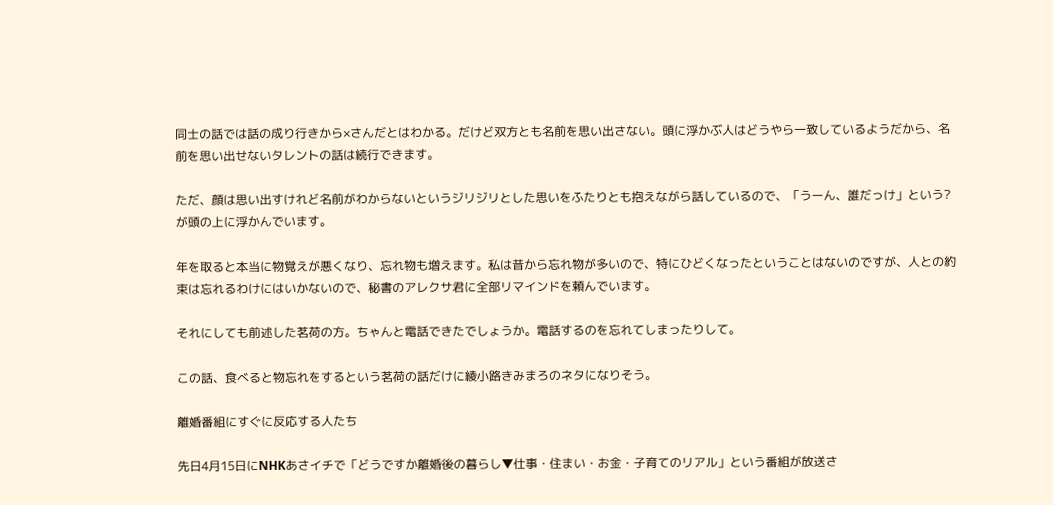同士の話では話の成り行きから×さんだとはわかる。だけど双方とも名前を思い出さない。頭に浮かぶ人はどうやら一致しているようだから、名前を思い出せないタレントの話は続行できます。

ただ、顔は思い出すけれど名前がわからないというジリジリとした思いをふたりとも抱えながら話しているので、「うーん、誰だっけ」という?が頭の上に浮かんでいます。

年を取ると本当に物覚えが悪くなり、忘れ物も増えます。私は昔から忘れ物が多いので、特にひどくなったということはないのですが、人との約束は忘れるわけにはいかないので、秘書のアレクサ君に全部リマインドを頼んでいます。

それにしても前述した茗荷の方。ちゃんと電話できたでしょうか。電話するのを忘れてしまったりして。

この話、食べると物忘れをするという茗荷の話だけに綾小路きみまろのネタになりそう。

離婚番組にすぐに反応する人たち

先日4月15日にNHKあさイチで「どうですか離婚後の暮らし▼仕事・住まい・お金・子育てのリアル」という番組が放送さ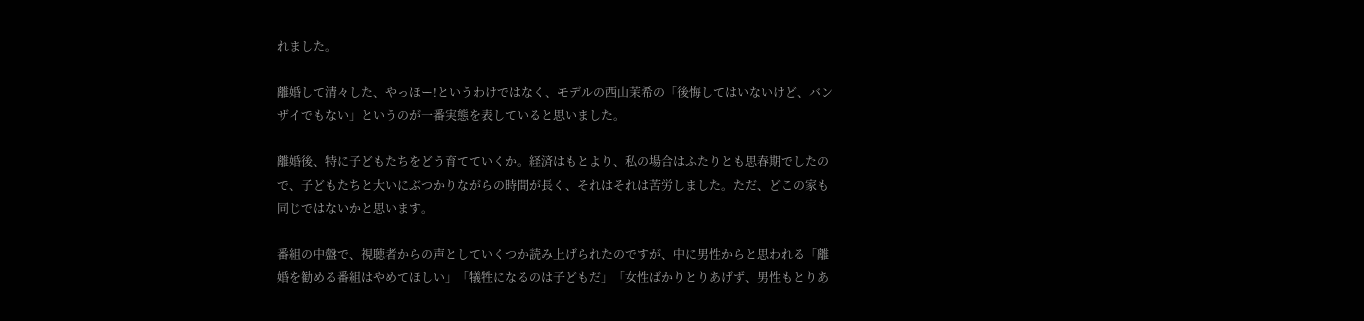れました。

離婚して清々した、やっほー!というわけではなく、モデルの西山茉希の「後悔してはいないけど、バンザイでもない」というのが一番実態を表していると思いました。

離婚後、特に子どもたちをどう育てていくか。経済はもとより、私の場合はふたりとも思春期でしたので、子どもたちと大いにぶつかりながらの時間が長く、それはそれは苦労しました。ただ、どこの家も同じではないかと思います。

番組の中盤で、視聴者からの声としていくつか読み上げられたのですが、中に男性からと思われる「離婚を勧める番組はやめてほしい」「犠牲になるのは子どもだ」「女性ばかりとりあげず、男性もとりあ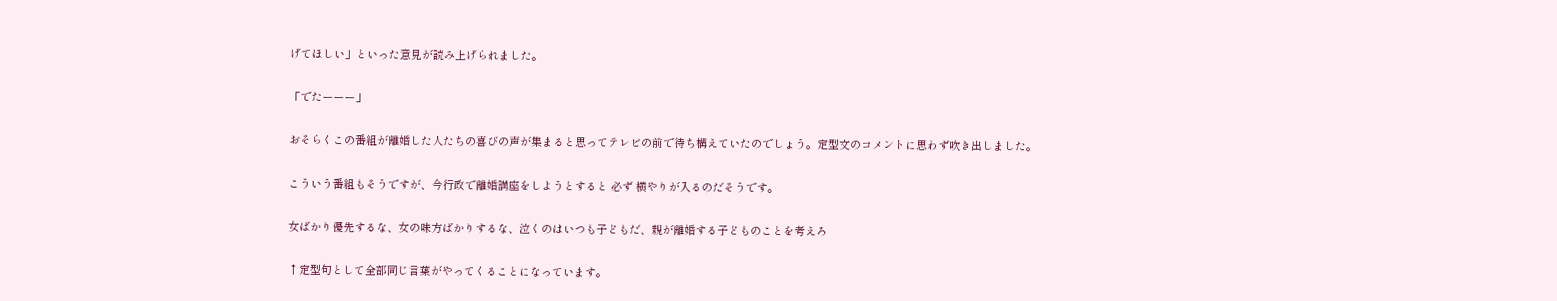げてほしい」といった意見が読み上げられました。

「でたーーー」

おそらくこの番組が離婚した人たちの喜びの声が集まると思ってテレビの前で待ち構えていたのでしょう。定型文のコメントに思わず吹き出しました。

こういう番組もそうですが、今行政で離婚講座をしようとすると 必ず 横やりが入るのだそうです。

女ばかり優先するな、女の味方ばかりするな、泣くのはいつも子どもだ、親が離婚する子どものことを考えろ

↑定型句として全部同じ言葉がやってくることになっています。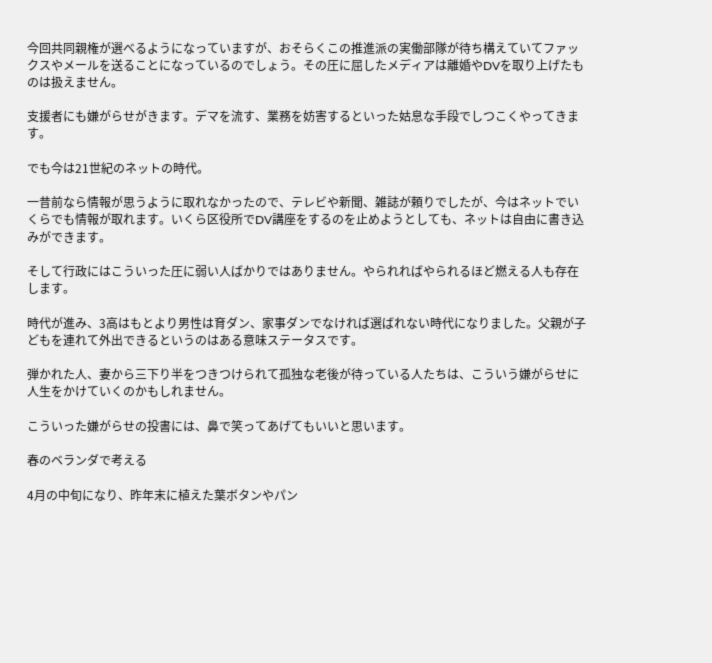今回共同親権が選べるようになっていますが、おそらくこの推進派の実働部隊が待ち構えていてファックスやメールを送ることになっているのでしょう。その圧に屈したメディアは離婚やDVを取り上げたものは扱えません。

支援者にも嫌がらせがきます。デマを流す、業務を妨害するといった姑息な手段でしつこくやってきます。

でも今は21世紀のネットの時代。

一昔前なら情報が思うように取れなかったので、テレビや新聞、雑誌が頼りでしたが、今はネットでいくらでも情報が取れます。いくら区役所でDV講座をするのを止めようとしても、ネットは自由に書き込みができます。

そして行政にはこういった圧に弱い人ばかりではありません。やられればやられるほど燃える人も存在します。

時代が進み、3高はもとより男性は育ダン、家事ダンでなければ選ばれない時代になりました。父親が子どもを連れて外出できるというのはある意味ステータスです。

弾かれた人、妻から三下り半をつきつけられて孤独な老後が待っている人たちは、こういう嫌がらせに人生をかけていくのかもしれません。

こういった嫌がらせの投書には、鼻で笑ってあげてもいいと思います。

春のベランダで考える

4月の中旬になり、昨年末に植えた葉ボタンやパン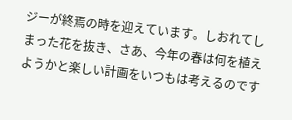ジーが終焉の時を迎えています。しおれてしまった花を抜き、さあ、今年の春は何を植えようかと楽しい計画をいつもは考えるのです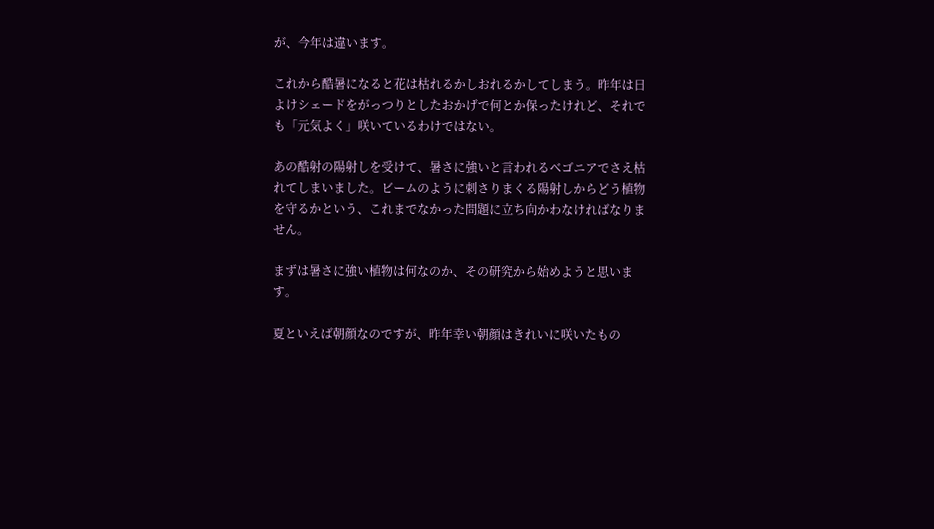が、今年は違います。

これから酷暑になると花は枯れるかしおれるかしてしまう。昨年は日よけシェードをがっつりとしたおかげで何とか保ったけれど、それでも「元気よく」咲いているわけではない。

あの酷射の陽射しを受けて、暑さに強いと言われるベゴニアでさえ枯れてしまいました。ビームのように刺さりまくる陽射しからどう植物を守るかという、これまでなかった問題に立ち向かわなければなりません。

まずは暑さに強い植物は何なのか、その研究から始めようと思います。

夏といえば朝顔なのですが、昨年幸い朝顔はきれいに咲いたもの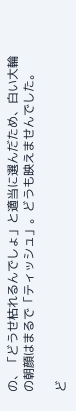の、「どうせ枯れるんでしょ」と適当に選んだため、白い大輪の朝顔はまるで「ティッシュ」。どうも映えませんでした。

ど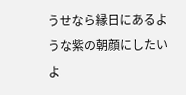うせなら縁日にあるような紫の朝顔にしたいよ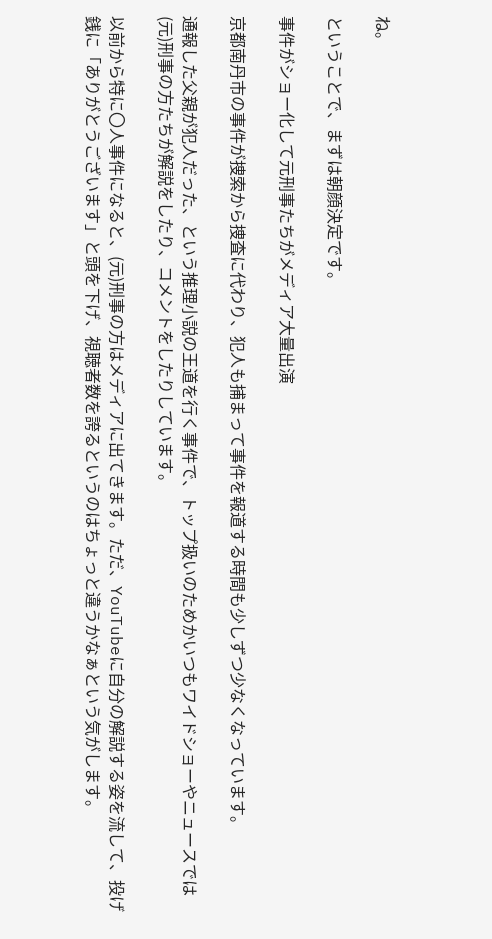ね。

ということで、まずは朝顔決定です。

事件がショー化して元刑事たちがメディア大量出演

京都南丹市の事件が捜索から捜査に代わり、犯人も捕まって事件を報道する時間も少しずつ少なくなっています。

通報した父親が犯人だった、という推理小説の王道を行く事件で、トップ扱いのためかいつもワイドショーやニュースでは(元)刑事の方たちが解説をしたり、コメントをしたりしています。

以前から特に〇人事件になると、(元)刑事の方はメディアに出てきます。ただ、YouTubeに自分の解説する姿を流して、投げ銭に「ありがとうございます」と頭を下げ、視聴者数を誇るというのはちょっと違うかなぁという気がします。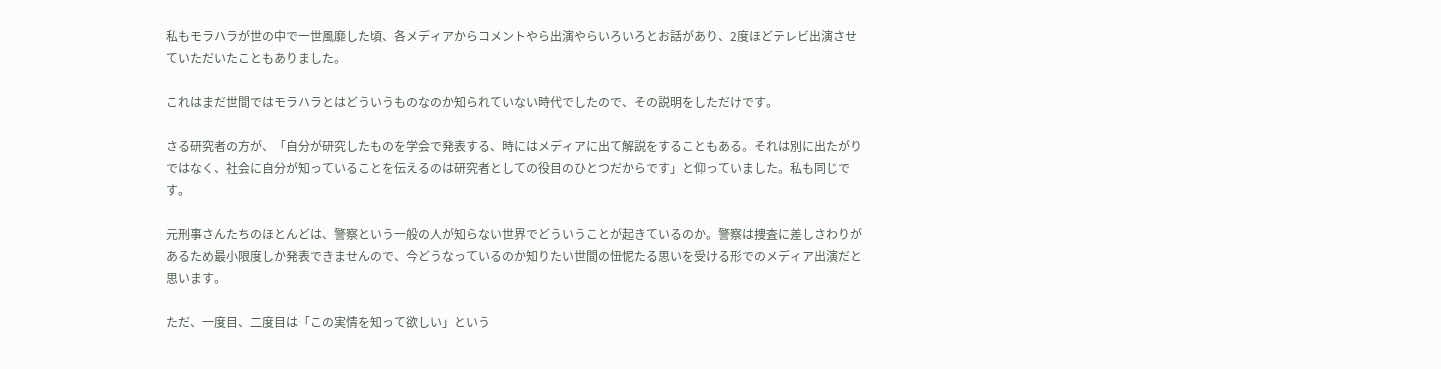私もモラハラが世の中で一世風靡した頃、各メディアからコメントやら出演やらいろいろとお話があり、2度ほどテレビ出演させていただいたこともありました。

これはまだ世間ではモラハラとはどういうものなのか知られていない時代でしたので、その説明をしただけです。

さる研究者の方が、「自分が研究したものを学会で発表する、時にはメディアに出て解説をすることもある。それは別に出たがりではなく、社会に自分が知っていることを伝えるのは研究者としての役目のひとつだからです」と仰っていました。私も同じです。

元刑事さんたちのほとんどは、警察という一般の人が知らない世界でどういうことが起きているのか。警察は捜査に差しさわりがあるため最小限度しか発表できませんので、今どうなっているのか知りたい世間の忸怩たる思いを受ける形でのメディア出演だと思います。

ただ、一度目、二度目は「この実情を知って欲しい」という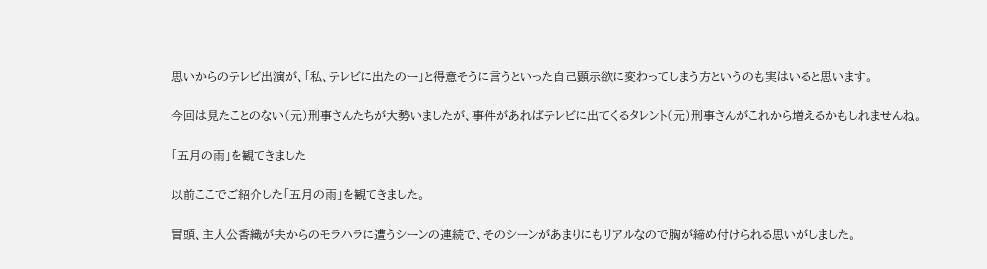思いからのテレビ出演が、「私、テレビに出たのー」と得意そうに言うといった自己顕示欲に変わってしまう方というのも実はいると思います。

今回は見たことのない(元)刑事さんたちが大勢いましたが、事件があればテレビに出てくるタレント(元)刑事さんがこれから増えるかもしれませんね。

「五月の雨」を観てきました

以前ここでご紹介した「五月の雨」を観てきました。

冒頭、主人公香織が夫からのモラハラに遭うシーンの連続で、そのシーンがあまりにもリアルなので胸が締め付けられる思いがしました。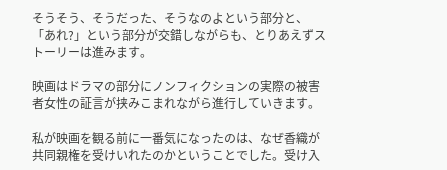そうそう、そうだった、そうなのよという部分と、「あれ?」という部分が交錯しながらも、とりあえずストーリーは進みます。

映画はドラマの部分にノンフィクションの実際の被害者女性の証言が挟みこまれながら進行していきます。

私が映画を観る前に一番気になったのは、なぜ香織が共同親権を受けいれたのかということでした。受け入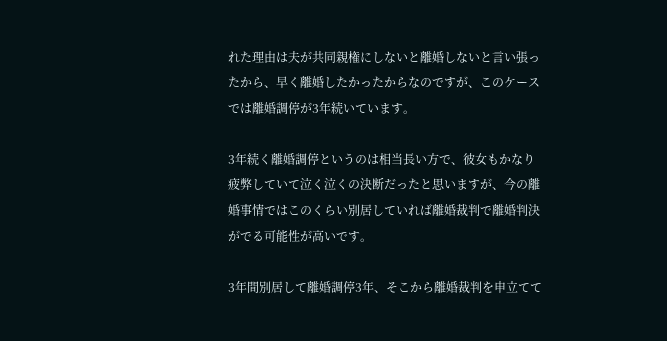れた理由は夫が共同親権にしないと離婚しないと言い張ったから、早く離婚したかったからなのですが、このケースでは離婚調停が3年続いています。

3年続く離婚調停というのは相当長い方で、彼女もかなり疲弊していて泣く泣くの決断だったと思いますが、今の離婚事情ではこのくらい別居していれば離婚裁判で離婚判決がでる可能性が高いです。

3年間別居して離婚調停3年、そこから離婚裁判を申立てて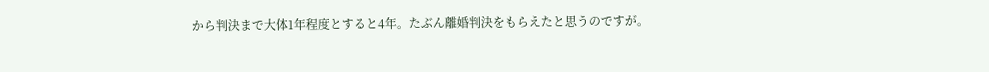から判決まで大体1年程度とすると4年。たぶん離婚判決をもらえたと思うのですが。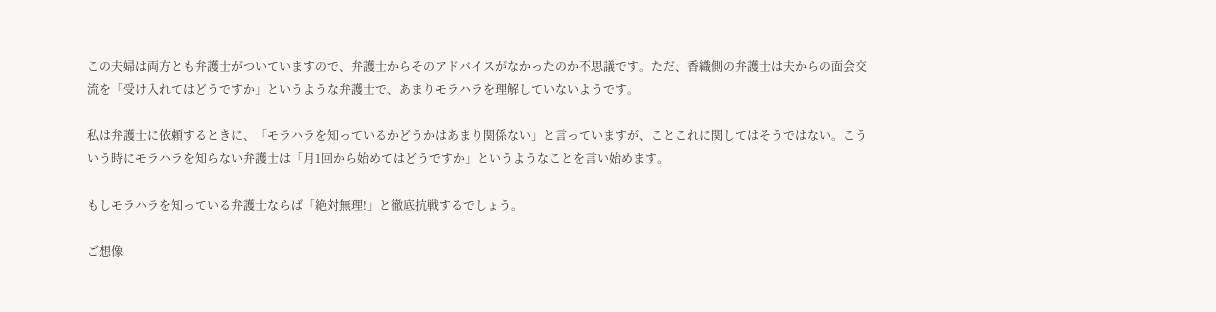この夫婦は両方とも弁護士がついていますので、弁護士からそのアドバイスがなかったのか不思議です。ただ、香織側の弁護士は夫からの面会交流を「受け入れてはどうですか」というような弁護士で、あまりモラハラを理解していないようです。

私は弁護士に依頼するときに、「モラハラを知っているかどうかはあまり関係ない」と言っていますが、ことこれに関してはそうではない。こういう時にモラハラを知らない弁護士は「月1回から始めてはどうですか」というようなことを言い始めます。

もしモラハラを知っている弁護士ならば「絶対無理!」と徹底抗戦するでしょう。

ご想像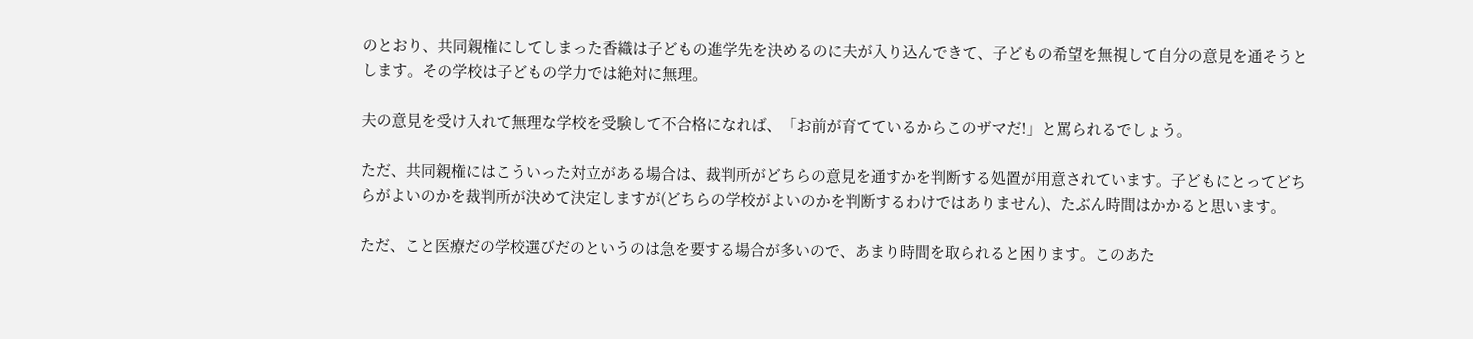のとおり、共同親権にしてしまった香織は子どもの進学先を決めるのに夫が入り込んできて、子どもの希望を無視して自分の意見を通そうとします。その学校は子どもの学力では絶対に無理。

夫の意見を受け入れて無理な学校を受験して不合格になれば、「お前が育てているからこのザマだ!」と罵られるでしょう。

ただ、共同親権にはこういった対立がある場合は、裁判所がどちらの意見を通すかを判断する処置が用意されています。子どもにとってどちらがよいのかを裁判所が決めて決定しますが(どちらの学校がよいのかを判断するわけではありません)、たぶん時間はかかると思います。

ただ、こと医療だの学校選びだのというのは急を要する場合が多いので、あまり時間を取られると困ります。このあた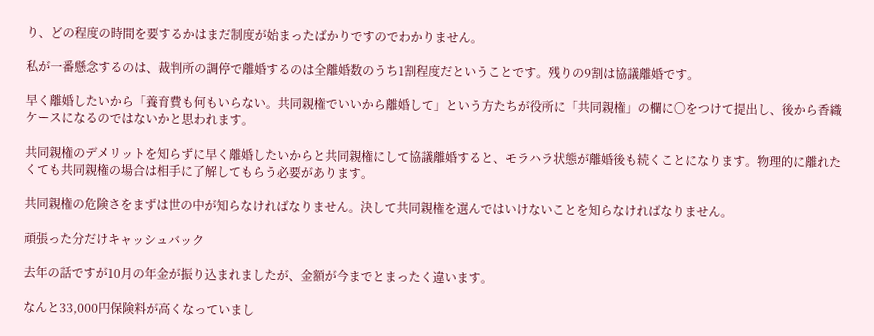り、どの程度の時間を要するかはまだ制度が始まったばかりですのでわかりません。

私が一番懸念するのは、裁判所の調停で離婚するのは全離婚数のうち1割程度だということです。残りの9割は協議離婚です。

早く離婚したいから「養育費も何もいらない。共同親権でいいから離婚して」という方たちが役所に「共同親権」の欄に〇をつけて提出し、後から香織ケースになるのではないかと思われます。

共同親権のデメリットを知らずに早く離婚したいからと共同親権にして協議離婚すると、モラハラ状態が離婚後も続くことになります。物理的に離れたくても共同親権の場合は相手に了解してもらう必要があります。

共同親権の危険さをまずは世の中が知らなければなりません。決して共同親権を選んではいけないことを知らなければなりません。

頑張った分だけキャッシュバック

去年の話ですが10月の年金が振り込まれましたが、金額が今までとまったく違います。

なんと33,000円保険料が高くなっていまし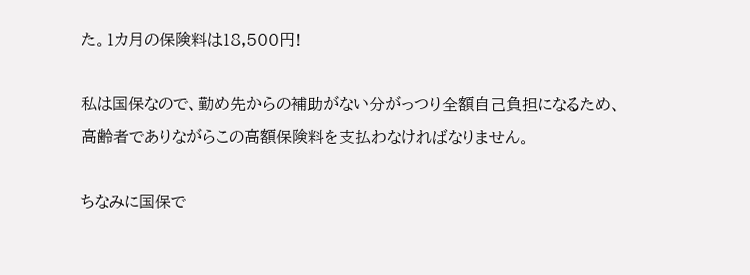た。1カ月の保険料は18,500円!

私は国保なので、勤め先からの補助がない分がっつり全額自己負担になるため、高齢者でありながらこの高額保険料を支払わなければなりません。

ちなみに国保で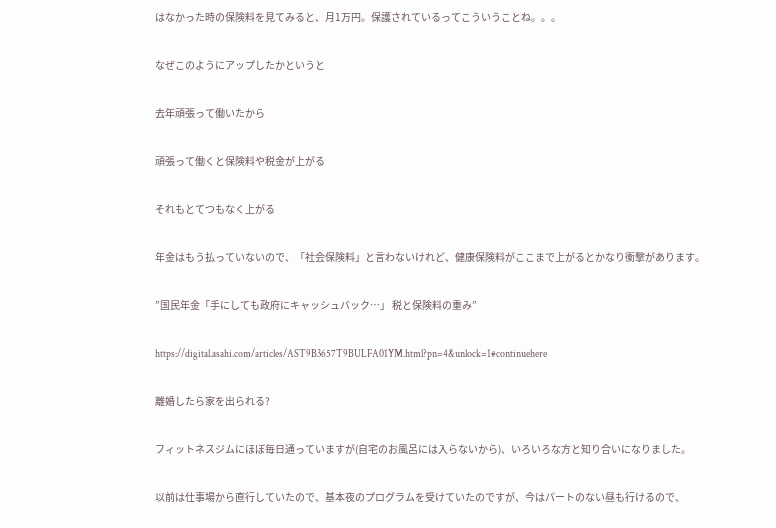はなかった時の保険料を見てみると、月1万円。保護されているってこういうことね。。。

なぜこのようにアップしたかというと

去年頑張って働いたから

頑張って働くと保険料や税金が上がる

それもとてつもなく上がる

年金はもう払っていないので、「社会保険料」と言わないけれど、健康保険料がここまで上がるとかなり衝撃があります。

”国民年金「手にしても政府にキャッシュバック…」 税と保険料の重み”

https://digital.asahi.com/articles/AST9B3657T9BULFA01YM.html?pn=4&unlock=1#continuehere

離婚したら家を出られる?

フィットネスジムにほぼ毎日通っていますが(自宅のお風呂には入らないから)、いろいろな方と知り合いになりました。

以前は仕事場から直行していたので、基本夜のプログラムを受けていたのですが、今はパートのない昼も行けるので、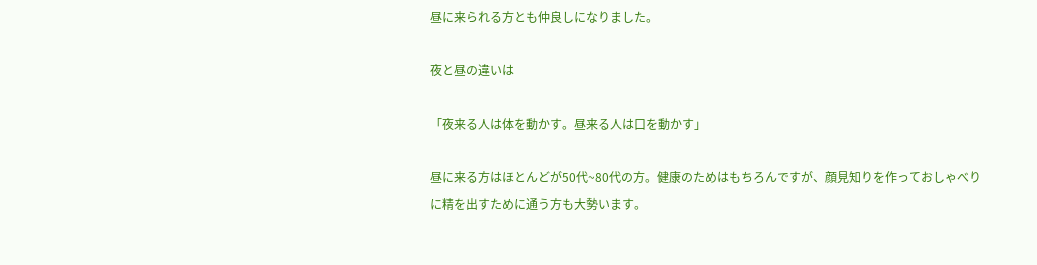昼に来られる方とも仲良しになりました。

夜と昼の違いは

「夜来る人は体を動かす。昼来る人は口を動かす」

昼に来る方はほとんどが50代~80代の方。健康のためはもちろんですが、顔見知りを作っておしゃべりに精を出すために通う方も大勢います。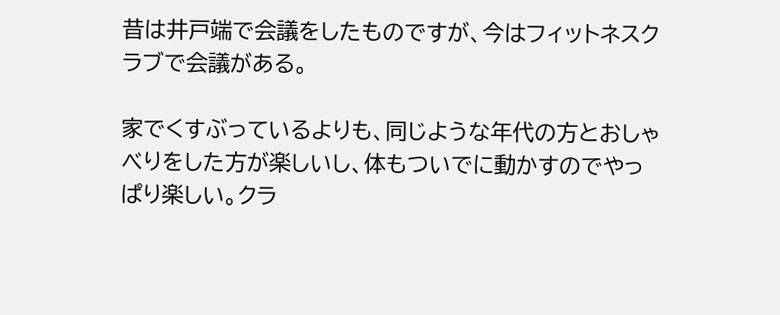昔は井戸端で会議をしたものですが、今はフィットネスクラブで会議がある。

家でくすぶっているよりも、同じような年代の方とおしゃべりをした方が楽しいし、体もついでに動かすのでやっぱり楽しい。クラ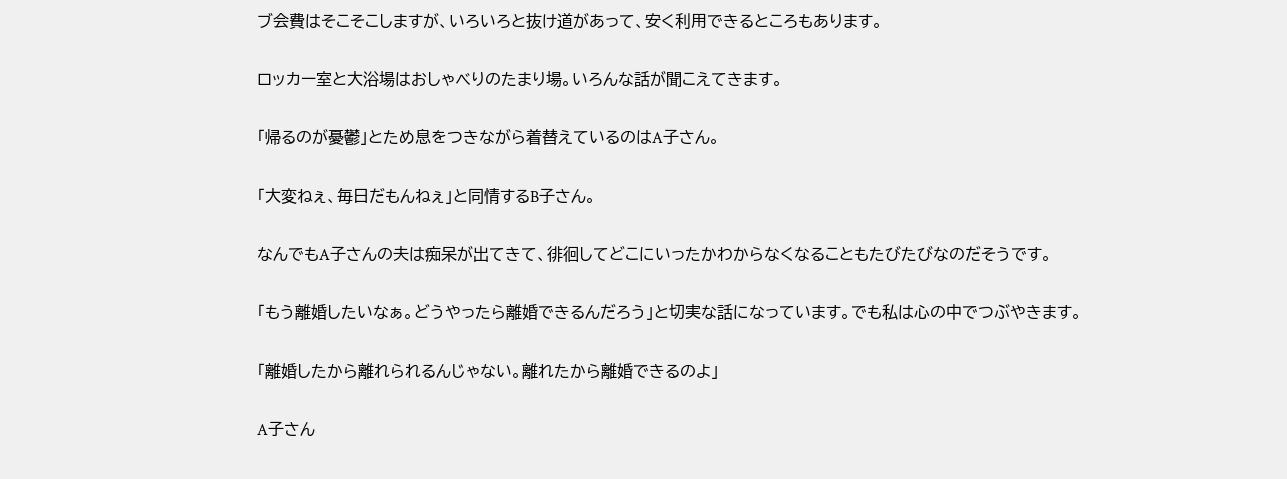ブ会費はそこそこしますが、いろいろと抜け道があって、安く利用できるところもあります。

ロッカー室と大浴場はおしゃべりのたまり場。いろんな話が聞こえてきます。

「帰るのが憂鬱」とため息をつきながら着替えているのはA子さん。

「大変ねぇ、毎日だもんねぇ」と同情するB子さん。

なんでもA子さんの夫は痴呆が出てきて、徘徊してどこにいったかわからなくなることもたびたびなのだそうです。

「もう離婚したいなぁ。どうやったら離婚できるんだろう」と切実な話になっています。でも私は心の中でつぶやきます。

「離婚したから離れられるんじゃない。離れたから離婚できるのよ」

A子さん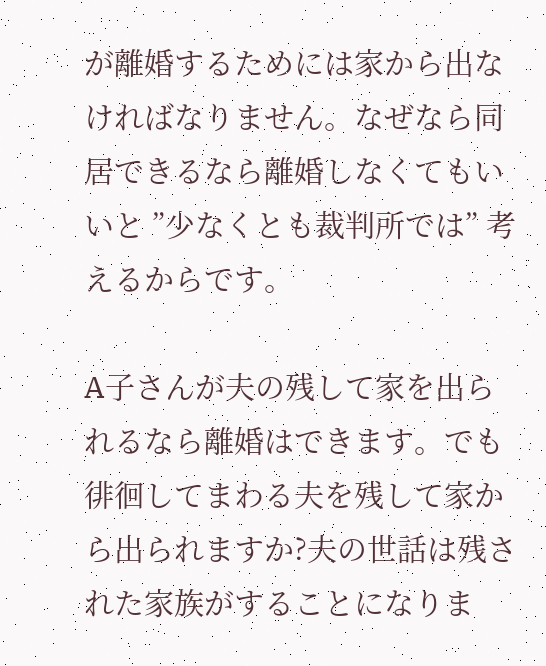が離婚するためには家から出なければなりません。なぜなら同居できるなら離婚しなくてもいいと ”少なくとも裁判所では” 考えるからです。

A子さんが夫の残して家を出られるなら離婚はできます。でも徘徊してまわる夫を残して家から出られますか?夫の世話は残された家族がすることになりま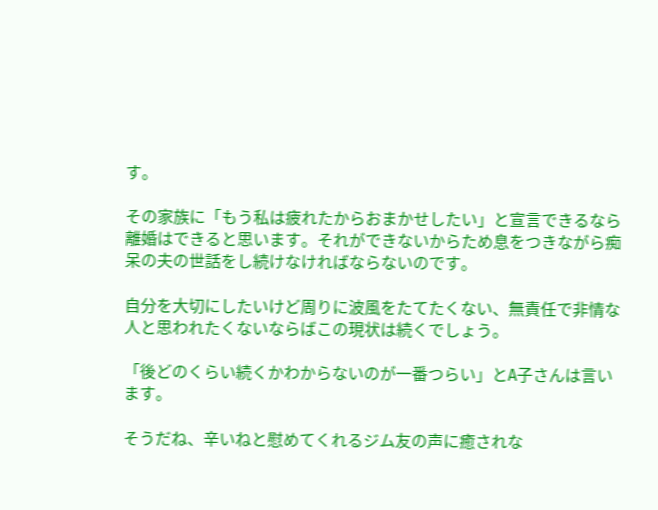す。

その家族に「もう私は疲れたからおまかせしたい」と宣言できるなら離婚はできると思います。それができないからため息をつきながら痴呆の夫の世話をし続けなければならないのです。

自分を大切にしたいけど周りに波風をたてたくない、無責任で非情な人と思われたくないならばこの現状は続くでしょう。

「後どのくらい続くかわからないのが一番つらい」とA子さんは言います。

そうだね、辛いねと慰めてくれるジム友の声に癒されな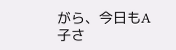がら、今日もA子さ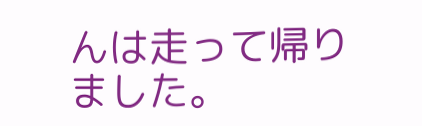んは走って帰りました。